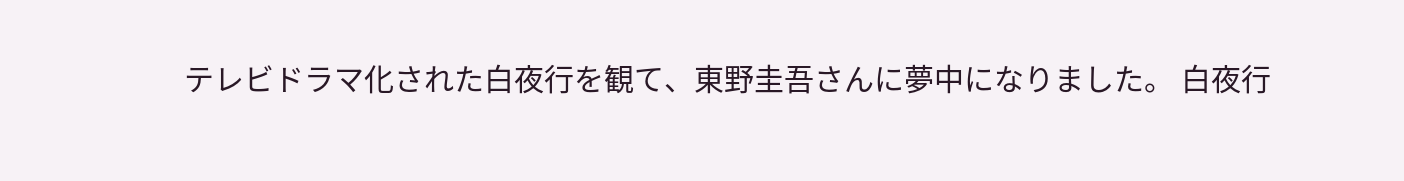テレビドラマ化された白夜行を観て、東野圭吾さんに夢中になりました。 白夜行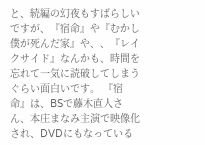と、続編の幻夜もすばらしいですが、『宿命』や『むかし僕が死んだ家』や、、『レイクサイド』なんかも、時間を忘れて一気に読破してしまうぐらい面白いです。 『宿命』は、BSで藤木直人さん、本庄まなみ主演で映像化され、DVDにもなっている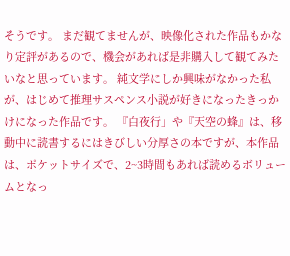そうです。 まだ観てませんが、映像化された作品もかなり定評があるので、機会があれば是非購入して観てみたいなと思っています。 純文学にしか興味がなかった私が、はじめて推理サスペンス小説が好きになったきっかけになった作品です。 『白夜行」や『天空の蜂』は、移動中に読書するにはきびしい分厚さの本ですが、本作品は、ポケットサイズで、2~3時間もあれば読めるボリュームとなっ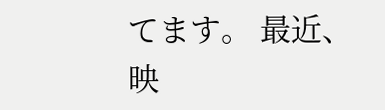てます。 最近、映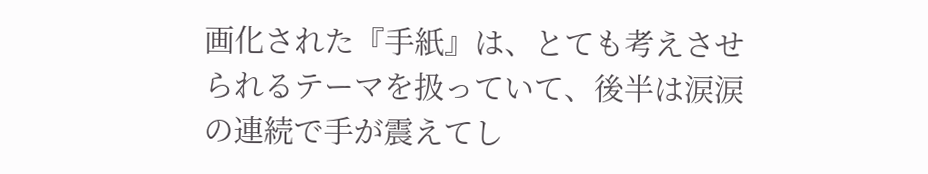画化された『手紙』は、とても考えさせられるテーマを扱っていて、後半は涙涙の連続で手が震えてし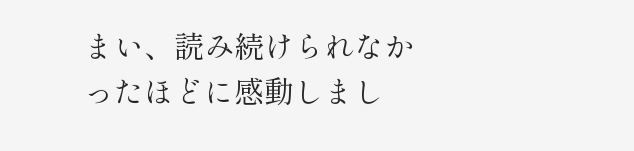まい、読み続けられなかったほどに感動しまし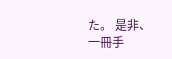た。 是非、一冊手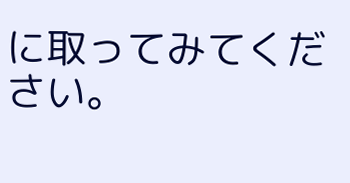に取ってみてください。